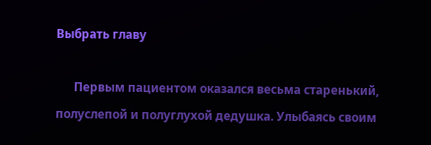Выбрать главу

      Первым пациентом оказался весьма старенький, полуслепой и полуглухой дедушка. Улыбаясь своим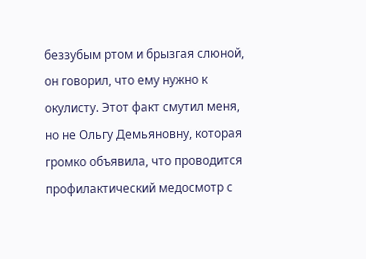беззубым ртом и брызгая слюной, он говорил, что ему нужно к окулисту. Этот факт смутил меня, но не Ольгу Демьяновну, которая громко объявила, что проводится профилактический медосмотр с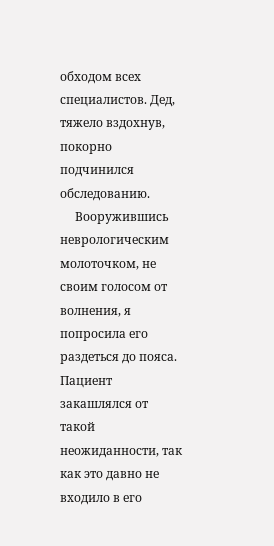обходом всех специалистов. Дед, тяжело вздохнув, покорно подчинился обследованию.
     Вооружившись неврологическим молоточком, не своим голосом от волнения, я попросила его раздеться до пояса. Пациент закашлялся от такой неожиданности, так как это давно не входило в его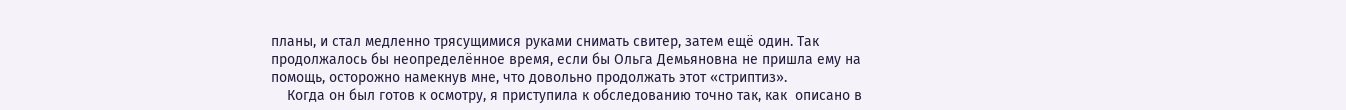планы, и стал медленно трясущимися руками снимать свитер, затем ещё один. Так продолжалось бы неопределённое время, если бы Ольга Демьяновна не пришла ему на помощь, осторожно намекнув мне, что довольно продолжать этот «стриптиз».
    Когда он был готов к осмотру, я приступила к обследованию точно так, как  описано в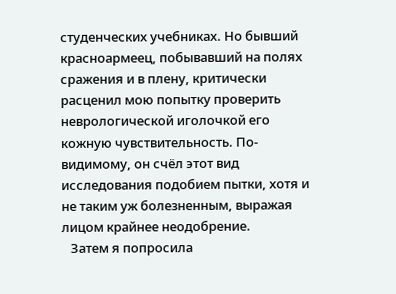студенческих учебниках. Но бывший красноармеец, побывавший на полях сражения и в плену, критически расценил мою попытку проверить неврологической иголочкой его кожную чувствительность. По-видимому, он счёл этот вид исследования подобием пытки, хотя и не таким уж болезненным, выражая лицом крайнее неодобрение.
   Затем я попросила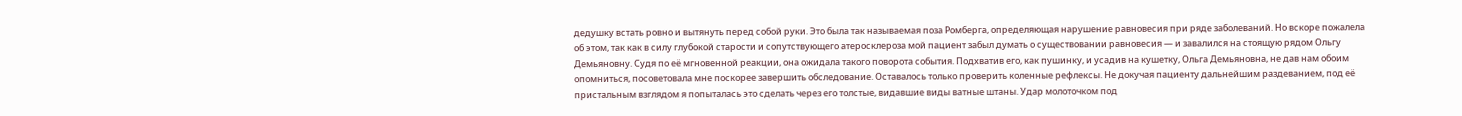дедушку встать ровно и вытянуть перед собой руки. Это была так называемая поза Ромберга, определяющая нарушение равновесия при ряде заболеваний. Но вскоре пожалела об этом, так как в силу глубокой старости и сопутствующего атеросклероза мой пациент забыл думать о существовании равновесия — и завалился на стоящую рядом Ольгу Демьяновну. Судя по её мгновенной реакции, она ожидала такого поворота события. Подхватив его, как пушинку, и усадив на кушетку, Ольга Демьяновна, не дав нам обоим опомниться, посоветовала мне поскорее завершить обследование. Оставалось только проверить коленные рефлексы. Не докучая пациенту дальнейшим раздеванием, под её пристальным взглядом я попыталась это сделать через его толстые, видавшие виды ватные штаны. Удар молоточком под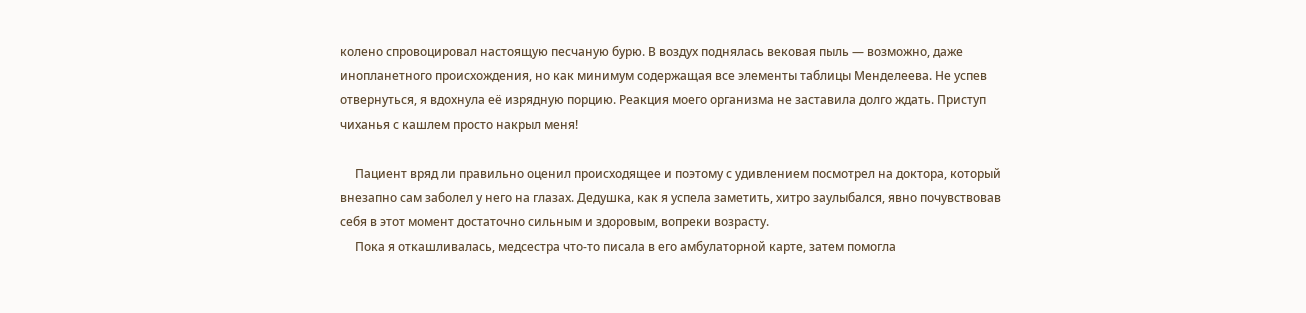колено спровоцировал настоящую песчаную бурю. В воздух поднялась вековая пыль — возможно, даже инопланетного происхождения, но как минимум содержащая все элементы таблицы Менделеева. Не успев отвернуться, я вдохнула её изрядную порцию. Реакция моего организма не заставила долго ждать. Приступ чиханья с кашлем просто накрыл меня!

     Пациент вряд ли правильно оценил происходящее и поэтому с удивлением посмотрел на доктора, который внезапно сам заболел у него на глазах. Дедушка, как я успела заметить, хитро заулыбался, явно почувствовав себя в этот момент достаточно сильным и здоровым, вопреки возрасту.
     Пока я откашливалась, медсестра что-то писала в его амбулаторной карте, затем помогла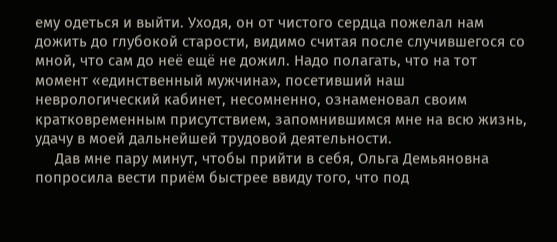ему одеться и выйти. Уходя, он от чистого сердца пожелал нам дожить до глубокой старости, видимо считая после случившегося со мной, что сам до неё ещё не дожил. Надо полагать, что на тот момент «единственный мужчина», посетивший наш неврологический кабинет, несомненно, ознаменовал своим кратковременным присутствием, запомнившимся мне на всю жизнь, удачу в моей дальнейшей трудовой деятельности.
     Дав мне пару минут, чтобы прийти в себя, Ольга Демьяновна попросила вести приём быстрее ввиду того, что под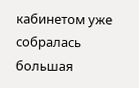кабинетом уже собралась большая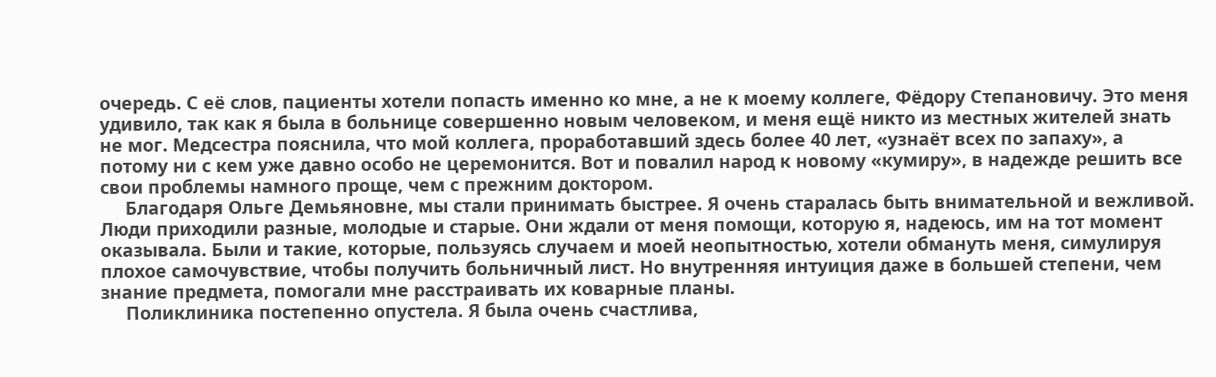очередь. С её слов, пациенты хотели попасть именно ко мне, а не к моему коллеге, Фёдору Степановичу. Это меня удивило, так как я была в больнице совершенно новым человеком, и меня ещё никто из местных жителей знать не мог. Медсестра пояснила, что мой коллега, проработавший здесь более 40 лет, «узнаёт всех по запаху», а потому ни с кем уже давно особо не церемонится. Вот и повалил народ к новому «кумиру», в надежде решить все свои проблемы намного проще, чем с прежним доктором.
     Благодаря Ольге Демьяновне, мы стали принимать быстрее. Я очень старалась быть внимательной и вежливой. Люди приходили разные, молодые и старые. Они ждали от меня помощи, которую я, надеюсь, им на тот момент оказывала. Были и такие, которые, пользуясь случаем и моей неопытностью, хотели обмануть меня, симулируя плохое самочувствие, чтобы получить больничный лист. Но внутренняя интуиция даже в большей степени, чем знание предмета, помогали мне расстраивать их коварные планы.
     Поликлиника постепенно опустела. Я была очень счастлива,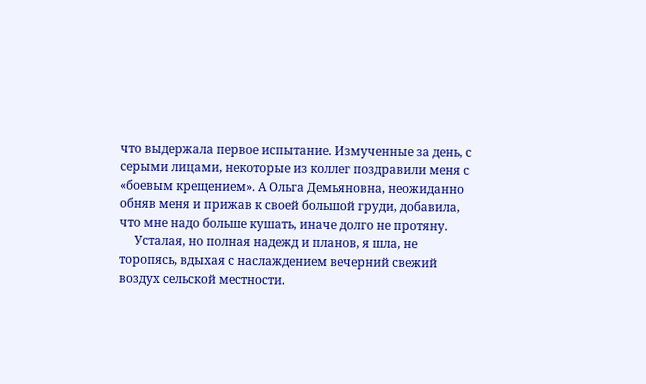что выдержала первое испытание. Измученные за день, с серыми лицами, некоторые из коллег поздравили меня с «боевым крещением». А Ольга Демьяновна, неожиданно обняв меня и прижав к своей большой груди, добавила, что мне надо больше кушать, иначе долго не протяну.
     Усталая, но полная надежд и планов, я шла, не торопясь, вдыхая с наслаждением вечерний свежий воздух сельской местности.